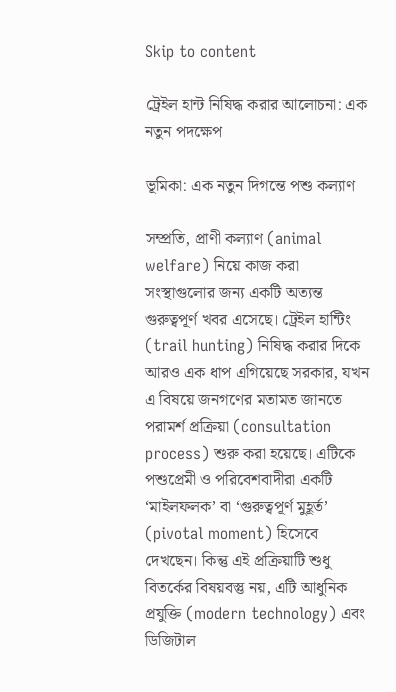Skip to content

ট্রেইল হান্ট নিষিদ্ধ করার আলোচনা: এক নতুন পদক্ষেপ

ভূমিকা: এক নতুন দিগন্তে পশু কল্যাণ

সম্প্রতি, প্রাণী কল্যাণ (animal welfare) নিয়ে কাজ করা সংস্থাগুলোর জন্য একটি অত্যন্ত গুরুত্বপূর্ণ খবর এসেছে। ট্রেইল হান্টিং (trail hunting) নিষিদ্ধ করার দিকে আরও এক ধাপ এগিয়েছে সরকার, যখন এ বিষয়ে জনগণের মতামত জানতে পরামর্শ প্রক্রিয়া (consultation process) শুরু করা হয়েছে। এটিকে পশুপ্রেমী ও পরিবেশবাদীরা একটি ‘মাইলফলক’ বা ‘গুরুত্বপূর্ণ মুহূর্ত’ (pivotal moment) হিসেবে দেখছেন। কিন্তু এই প্রক্রিয়াটি শুধু বিতর্কের বিষয়বস্তু নয়, এটি আধুনিক প্রযুক্তি (modern technology) এবং ডিজিটাল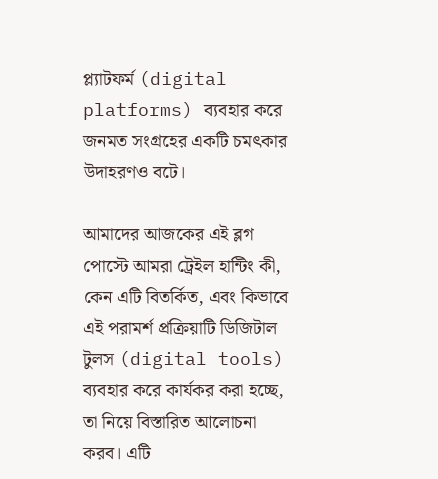প্ল্যাটফর্ম (digital platforms) ব্যবহার করে জনমত সংগ্রহের একটি চমৎকার উদাহরণও বটে।

আমাদের আজকের এই ব্লগ পোস্টে আমরা ট্রেইল হান্টিং কী, কেন এটি বিতর্কিত, এবং কিভাবে এই পরামর্শ প্রক্রিয়াটি ডিজিটাল টুলস (digital tools) ব্যবহার করে কার্যকর করা হচ্ছে, তা নিয়ে বিস্তারিত আলোচনা করব। এটি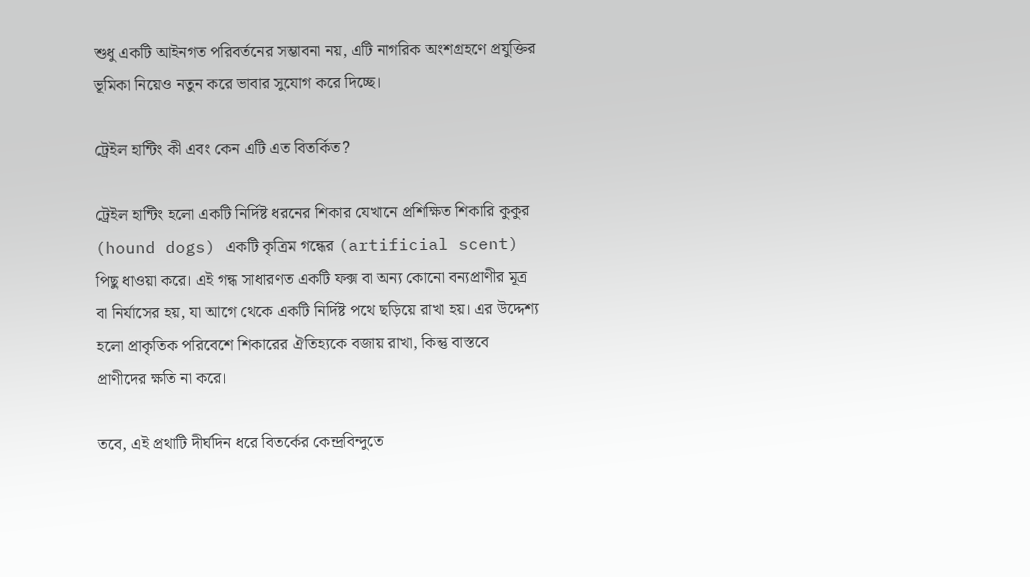শুধু একটি আইনগত পরিবর্তনের সম্ভাবনা নয়, এটি নাগরিক অংশগ্রহণে প্রযুক্তির ভূমিকা নিয়েও নতুন করে ভাবার সুযোগ করে দিচ্ছে।

ট্রেইল হান্টিং কী এবং কেন এটি এত বিতর্কিত?

ট্রেইল হান্টিং হলো একটি নির্দিষ্ট ধরনের শিকার যেখানে প্রশিক্ষিত শিকারি কুকুর (hound dogs) একটি কৃত্রিম গন্ধের (artificial scent) পিছু ধাওয়া করে। এই গন্ধ সাধারণত একটি ফক্স বা অন্য কোনো বন্যপ্রাণীর মূত্র বা নির্যাসের হয়, যা আগে থেকে একটি নির্দিষ্ট পথে ছড়িয়ে রাখা হয়। এর উদ্দেশ্য হলো প্রাকৃতিক পরিবেশে শিকারের ঐতিহ্যকে বজায় রাখা, কিন্তু বাস্তবে প্রাণীদের ক্ষতি না করে।

তবে, এই প্রথাটি দীর্ঘদিন ধরে বিতর্কের কেন্দ্রবিন্দুতে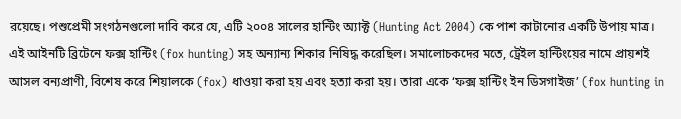রয়েছে। পশুপ্রেমী সংগঠনগুলো দাবি করে যে, এটি ২০০৪ সালের হান্টিং অ্যাক্ট (Hunting Act 2004) কে পাশ কাটানোর একটি উপায় মাত্র। এই আইনটি ব্রিটেনে ফক্স হান্টিং (fox hunting) সহ অন্যান্য শিকার নিষিদ্ধ করেছিল। সমালোচকদের মতে, ট্রেইল হান্টিংয়ের নামে প্রায়শই আসল বন্যপ্রাণী, বিশেষ করে শিয়ালকে (fox) ধাওয়া করা হয় এবং হত্যা করা হয়। তারা একে ‘ফক্স হান্টিং ইন ডিসগাইজ’ (fox hunting in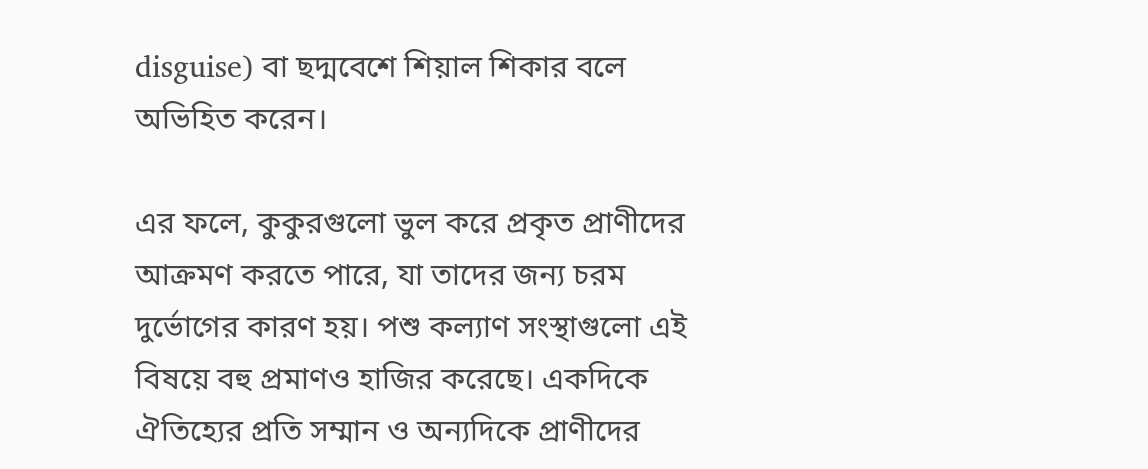disguise) বা ছদ্মবেশে শিয়াল শিকার বলে অভিহিত করেন।

এর ফলে, কুকুরগুলো ভুল করে প্রকৃত প্রাণীদের আক্রমণ করতে পারে, যা তাদের জন্য চরম দুর্ভোগের কারণ হয়। পশু কল্যাণ সংস্থাগুলো এই বিষয়ে বহু প্রমাণও হাজির করেছে। একদিকে ঐতিহ্যের প্রতি সম্মান ও অন্যদিকে প্রাণীদের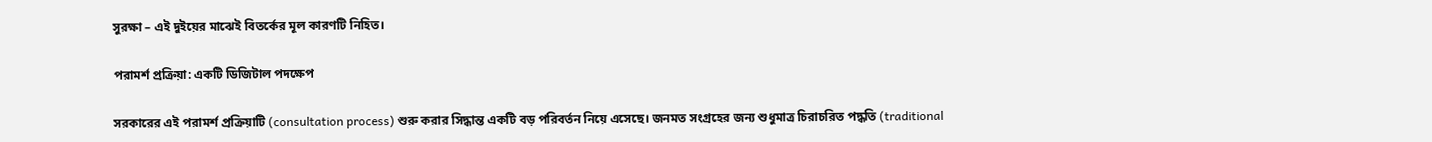সুরক্ষা – এই দুইয়ের মাঝেই বিতর্কের মূল কারণটি নিহিত।

পরামর্শ প্রক্রিয়া: একটি ডিজিটাল পদক্ষেপ

সরকারের এই পরামর্শ প্রক্রিয়াটি (consultation process) শুরু করার সিদ্ধান্ত একটি বড় পরিবর্তন নিয়ে এসেছে। জনমত সংগ্রহের জন্য শুধুমাত্র চিরাচরিত পদ্ধতি (traditional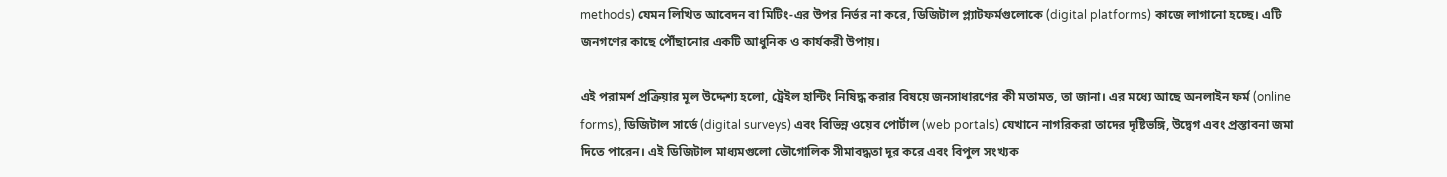methods) যেমন লিখিত আবেদন বা মিটিং-এর উপর নির্ভর না করে, ডিজিটাল প্ল্যাটফর্মগুলোকে (digital platforms) কাজে লাগানো হচ্ছে। এটি জনগণের কাছে পৌঁছানোর একটি আধুনিক ও কার্যকরী উপায়।

এই পরামর্শ প্রক্রিয়ার মূল উদ্দেশ্য হলো, ট্রেইল হান্টিং নিষিদ্ধ করার বিষয়ে জনসাধারণের কী মতামত, তা জানা। এর মধ্যে আছে অনলাইন ফর্ম (online forms), ডিজিটাল সার্ভে (digital surveys) এবং বিভিন্ন ওয়েব পোর্টাল (web portals) যেখানে নাগরিকরা তাদের দৃষ্টিভঙ্গি, উদ্বেগ এবং প্রস্তাবনা জমা দিতে পারেন। এই ডিজিটাল মাধ্যমগুলো ভৌগোলিক সীমাবদ্ধতা দূর করে এবং বিপুল সংখ্যক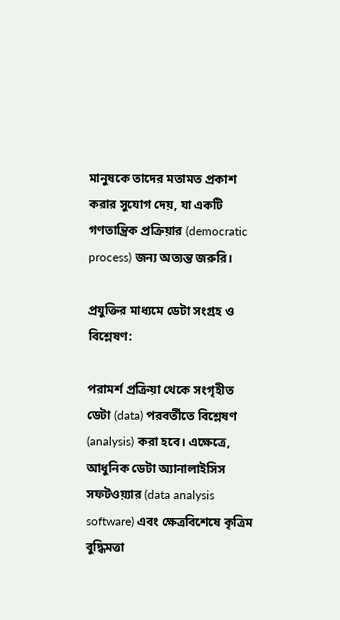মানুষকে তাদের মতামত প্রকাশ করার সুযোগ দেয়, যা একটি গণতান্ত্রিক প্রক্রিয়ার (democratic process) জন্য অত্যন্ত জরুরি।

প্রযুক্তির মাধ্যমে ডেটা সংগ্রহ ও বিশ্লেষণ:

পরামর্শ প্রক্রিয়া থেকে সংগৃহীত ডেটা (data) পরবর্তীতে বিশ্লেষণ (analysis) করা হবে। এক্ষেত্রে, আধুনিক ডেটা অ্যানালাইসিস সফটওয়্যার (data analysis software) এবং ক্ষেত্রবিশেষে কৃত্রিম বুদ্ধিমত্তা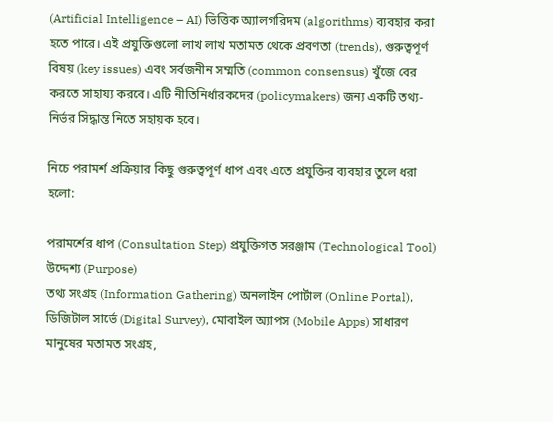(Artificial Intelligence – AI) ভিত্তিক অ্যালগরিদম (algorithms) ব্যবহার করা হতে পারে। এই প্রযুক্তিগুলো লাখ লাখ মতামত থেকে প্রবণতা (trends), গুরুত্বপূর্ণ বিষয় (key issues) এবং সর্বজনীন সম্মতি (common consensus) খুঁজে বের করতে সাহায্য করবে। এটি নীতিনির্ধারকদের (policymakers) জন্য একটি তথ্য-নির্ভর সিদ্ধান্ত নিতে সহায়ক হবে।

নিচে পরামর্শ প্রক্রিয়ার কিছু গুরুত্বপূর্ণ ধাপ এবং এতে প্রযুক্তির ব্যবহার তুলে ধরা হলো:

পরামর্শের ধাপ (Consultation Step) প্রযুক্তিগত সরঞ্জাম (Technological Tool) উদ্দেশ্য (Purpose)
তথ্য সংগ্রহ (Information Gathering) অনলাইন পোর্টাল (Online Portal), ডিজিটাল সার্ভে (Digital Survey), মোবাইল অ্যাপস (Mobile Apps) সাধারণ মানুষের মতামত সংগ্রহ,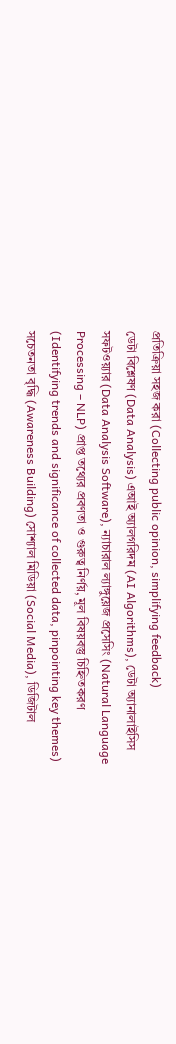প্রতিক্রিয়া সহজ করা (Collecting public opinion, simplifying feedback)
ডেটা বিশ্লেষণ (Data Analysis) এআই অ্যালগরিদম (AI Algorithms), ডেটা অ্যানালাইসিস সফটওয়্যার (Data Analysis Software), ন্যাচারাল ল্যাঙ্গুয়েজ প্রসেসিং (Natural Language Processing – NLP) প্রাপ্ত তথ্যের প্রবণতা ও গুরুত্ব নির্ণয়, মূল বিষয়বস্তু চিহ্নিতকরণ (Identifying trends and significance of collected data, pinpointing key themes)
সচেতনতা বৃদ্ধি (Awareness Building) সোশ্যাল মিডিয়া (Social Media), ডিজিটাল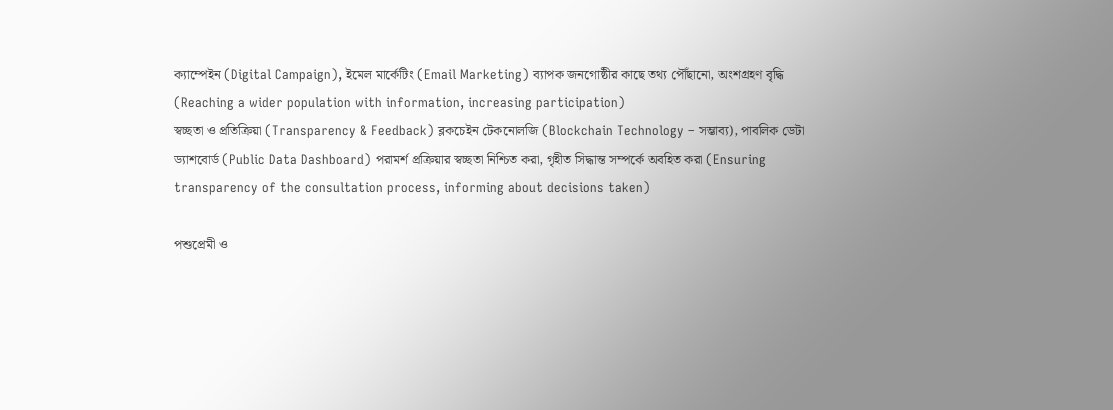ক্যাম্পেইন (Digital Campaign), ইমেল মার্কেটিং (Email Marketing) ব্যাপক জনগোষ্ঠীর কাছে তথ্য পৌঁছানো, অংশগ্রহণ বৃদ্ধি (Reaching a wider population with information, increasing participation)
স্বচ্ছতা ও প্রতিক্রিয়া (Transparency & Feedback) ব্লকচেইন টেকনোলজি (Blockchain Technology – সম্ভাব্য), পাবলিক ডেটা ড্যাশবোর্ড (Public Data Dashboard) পরামর্শ প্রক্রিয়ার স্বচ্ছতা নিশ্চিত করা, গৃহীত সিদ্ধান্ত সম্পর্কে অবহিত করা (Ensuring transparency of the consultation process, informing about decisions taken)

পশুপ্রেমী ও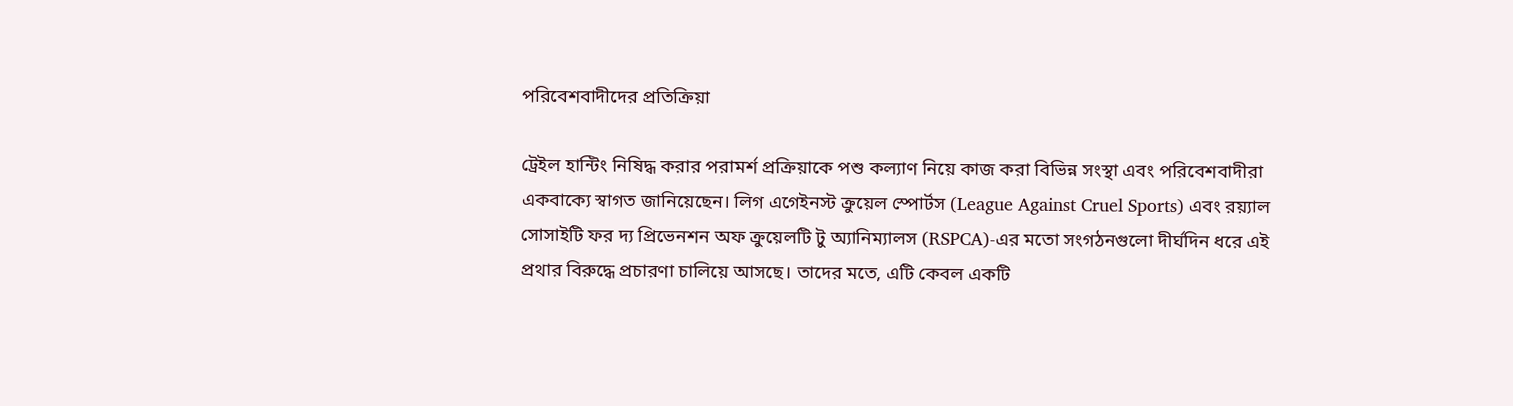পরিবেশবাদীদের প্রতিক্রিয়া

ট্রেইল হান্টিং নিষিদ্ধ করার পরামর্শ প্রক্রিয়াকে পশু কল্যাণ নিয়ে কাজ করা বিভিন্ন সংস্থা এবং পরিবেশবাদীরা একবাক্যে স্বাগত জানিয়েছেন। লিগ এগেইনস্ট ক্রুয়েল স্পোর্টস (League Against Cruel Sports) এবং রয়্যাল সোসাইটি ফর দ্য প্রিভেনশন অফ ক্রুয়েলটি টু অ্যানিম্যালস (RSPCA)-এর মতো সংগঠনগুলো দীর্ঘদিন ধরে এই প্রথার বিরুদ্ধে প্রচারণা চালিয়ে আসছে। তাদের মতে, এটি কেবল একটি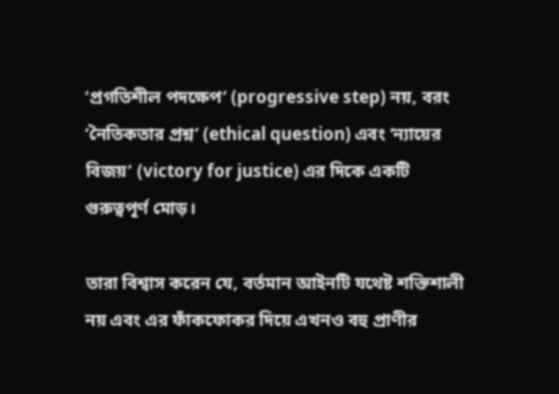‘প্রগতিশীল পদক্ষেপ’ (progressive step) নয়, বরং ‘নৈতিকতার প্রশ্ন’ (ethical question) এবং ‘ন্যায়ের বিজয়’ (victory for justice) এর দিকে একটি গুরুত্বপূর্ণ মোড়।

তারা বিশ্বাস করেন যে, বর্তমান আইনটি যথেষ্ট শক্তিশালী নয় এবং এর ফাঁকফোকর দিয়ে এখনও বহু প্রাণীর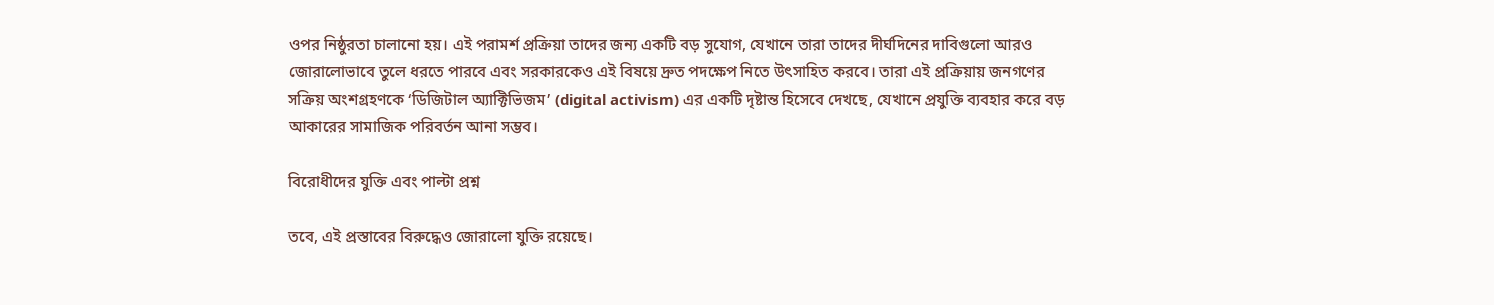ওপর নিষ্ঠুরতা চালানো হয়। এই পরামর্শ প্রক্রিয়া তাদের জন্য একটি বড় সুযোগ, যেখানে তারা তাদের দীর্ঘদিনের দাবিগুলো আরও জোরালোভাবে তুলে ধরতে পারবে এবং সরকারকেও এই বিষয়ে দ্রুত পদক্ষেপ নিতে উৎসাহিত করবে। তারা এই প্রক্রিয়ায় জনগণের সক্রিয় অংশগ্রহণকে ‘ডিজিটাল অ্যাক্টিভিজম’ (digital activism) এর একটি দৃষ্টান্ত হিসেবে দেখছে, যেখানে প্রযুক্তি ব্যবহার করে বড় আকারের সামাজিক পরিবর্তন আনা সম্ভব।

বিরোধীদের যুক্তি এবং পাল্টা প্রশ্ন

তবে, এই প্রস্তাবের বিরুদ্ধেও জোরালো যুক্তি রয়েছে।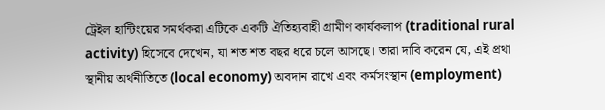ট্রেইল হান্টিংয়ের সমর্থকরা এটিকে একটি ঐতিহ্যবাহী গ্রামীণ কার্যকলাপ (traditional rural activity) হিসেবে দেখেন, যা শত শত বছর ধরে চলে আসছে। তারা দাবি করেন যে, এই প্রথা স্থানীয় অর্থনীতিতে (local economy) অবদান রাখে এবং কর্মসংস্থান (employment)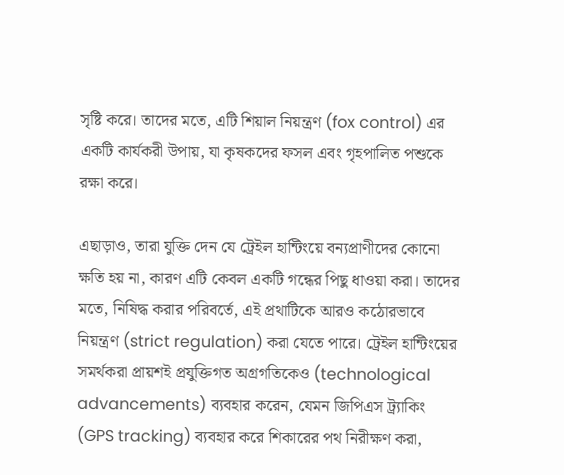সৃষ্টি করে। তাদের মতে, এটি শিয়াল নিয়ন্ত্রণ (fox control) এর একটি কার্যকরী উপায়, যা কৃষকদের ফসল এবং গৃহপালিত পশুকে রক্ষা করে।

এছাড়াও, তারা যুক্তি দেন যে ট্রেইল হান্টিংয়ে বন্যপ্রাণীদের কোনো ক্ষতি হয় না, কারণ এটি কেবল একটি গন্ধের পিছু ধাওয়া করা। তাদের মতে, নিষিদ্ধ করার পরিবর্তে, এই প্রথাটিকে আরও কঠোরভাবে নিয়ন্ত্রণ (strict regulation) করা যেতে পারে। ট্রেইল হান্টিংয়ের সমর্থকরা প্রায়শই প্রযুক্তিগত অগ্রগতিকেও (technological advancements) ব্যবহার করেন, যেমন জিপিএস ট্র্যাকিং (GPS tracking) ব্যবহার করে শিকারের পথ নিরীক্ষণ করা,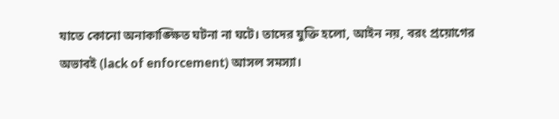যাতে কোনো অনাকাঙ্ক্ষিত ঘটনা না ঘটে। তাদের যুক্তি হলো, আইন নয়, বরং প্রয়োগের অভাবই (lack of enforcement) আসল সমস্যা।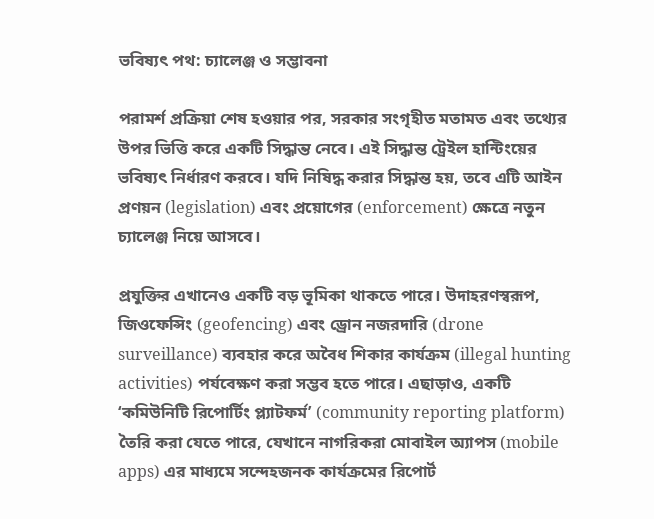ভবিষ্যৎ পথ: চ্যালেঞ্জ ও সম্ভাবনা

পরামর্শ প্রক্রিয়া শেষ হওয়ার পর, সরকার সংগৃহীত মতামত এবং তথ্যের উপর ভিত্তি করে একটি সিদ্ধান্ত নেবে। এই সিদ্ধান্ত ট্রেইল হান্টিংয়ের ভবিষ্যৎ নির্ধারণ করবে। যদি নিষিদ্ধ করার সিদ্ধান্ত হয়, তবে এটি আইন প্রণয়ন (legislation) এবং প্রয়োগের (enforcement) ক্ষেত্রে নতুন চ্যালেঞ্জ নিয়ে আসবে।

প্রযুক্তির এখানেও একটি বড় ভূমিকা থাকতে পারে। উদাহরণস্বরূপ, জিওফেন্সিং (geofencing) এবং ড্রোন নজরদারি (drone surveillance) ব্যবহার করে অবৈধ শিকার কার্যক্রম (illegal hunting activities) পর্যবেক্ষণ করা সম্ভব হতে পারে। এছাড়াও, একটি ‘কমিউনিটি রিপোর্টিং প্ল্যাটফর্ম’ (community reporting platform) তৈরি করা যেতে পারে, যেখানে নাগরিকরা মোবাইল অ্যাপস (mobile apps) এর মাধ্যমে সন্দেহজনক কার্যক্রমের রিপোর্ট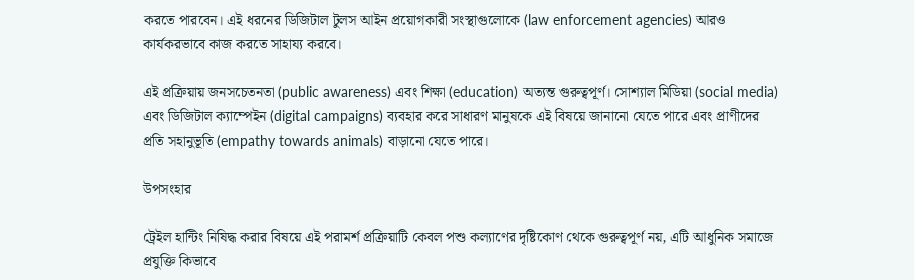করতে পারবেন। এই ধরনের ডিজিটাল টুলস আইন প্রয়োগকারী সংস্থাগুলোকে (law enforcement agencies) আরও কার্যকরভাবে কাজ করতে সাহায্য করবে।

এই প্রক্রিয়ায় জনসচেতনতা (public awareness) এবং শিক্ষা (education) অত্যন্ত গুরুত্বপূর্ণ। সোশ্যাল মিডিয়া (social media) এবং ডিজিটাল ক্যাম্পেইন (digital campaigns) ব্যবহার করে সাধারণ মানুষকে এই বিষয়ে জানানো যেতে পারে এবং প্রাণীদের প্রতি সহানুভূতি (empathy towards animals) বাড়ানো যেতে পারে।

উপসংহার

ট্রেইল হান্টিং নিষিদ্ধ করার বিষয়ে এই পরামর্শ প্রক্রিয়াটি কেবল পশু কল্যাণের দৃষ্টিকোণ থেকে গুরুত্বপূর্ণ নয়, এটি আধুনিক সমাজে প্রযুক্তি কিভাবে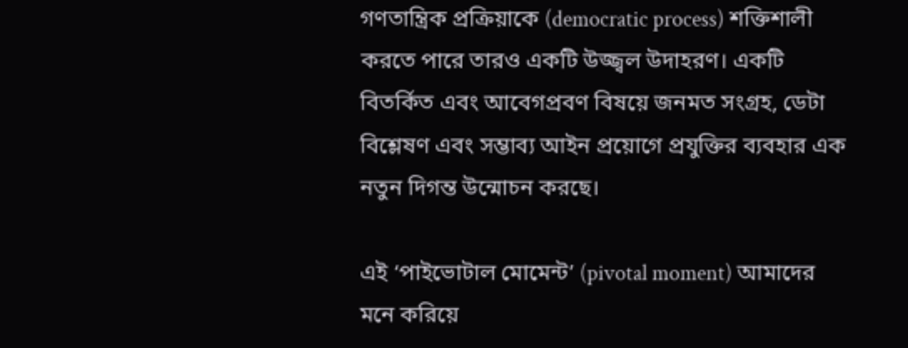গণতান্ত্রিক প্রক্রিয়াকে (democratic process) শক্তিশালী করতে পারে তারও একটি উজ্জ্বল উদাহরণ। একটি বিতর্কিত এবং আবেগপ্রবণ বিষয়ে জনমত সংগ্রহ, ডেটা বিশ্লেষণ এবং সম্ভাব্য আইন প্রয়োগে প্রযুক্তির ব্যবহার এক নতুন দিগন্ত উন্মোচন করছে।

এই ‘পাইভোটাল মোমেন্ট’ (pivotal moment) আমাদের মনে করিয়ে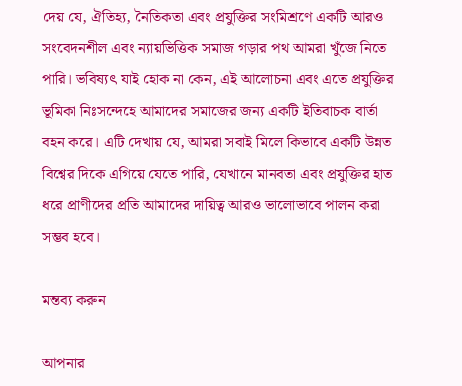দেয় যে, ঐতিহ্য, নৈতিকতা এবং প্রযুক্তির সংমিশ্রণে একটি আরও সংবেদনশীল এবং ন্যায়ভিত্তিক সমাজ গড়ার পথ আমরা খুঁজে নিতে পারি। ভবিষ্যৎ যাই হোক না কেন, এই আলোচনা এবং এতে প্রযুক্তির ভূমিকা নিঃসন্দেহে আমাদের সমাজের জন্য একটি ইতিবাচক বার্তা বহন করে। এটি দেখায় যে, আমরা সবাই মিলে কিভাবে একটি উন্নত বিশ্বের দিকে এগিয়ে যেতে পারি, যেখানে মানবতা এবং প্রযুক্তির হাত ধরে প্রাণীদের প্রতি আমাদের দায়িত্ব আরও ভালোভাবে পালন করা সম্ভব হবে।

মন্তব্য করুন

আপনার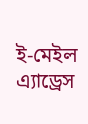ই-মেইল এ্যাড্রেস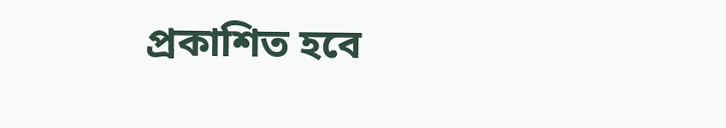প্রকাশিত হবে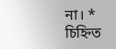না। * চিহ্নিত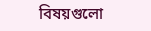বিষয়গুলো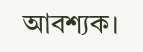আবশ্যক।